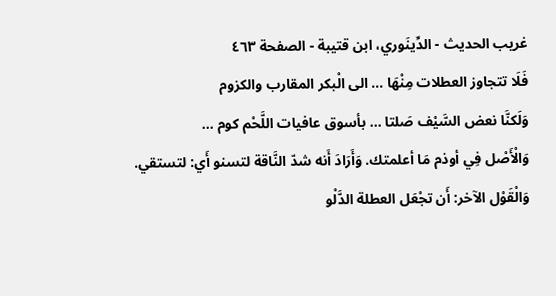غريب الحديث - الدِّينَوري، ابن قتيبة - الصفحة ٤٦٣
فَلَا تتجاوز العطلات مِنْهَا ... الى الْبكر المقارب والكزوم
وَلَكنَّا نعض السَّيْف صَلتا ... بأسوق عافيات اللَّحْم كوم ...
وَالْأَصْل فِي أوذم مَا أعلمتك. وَأَرَادَ أَنه شدّ النَّاقة لتسنو أَي: لتستقي.
وَالْقَوْل الآخر: أَن تجْعَل العطلة الدَّلْو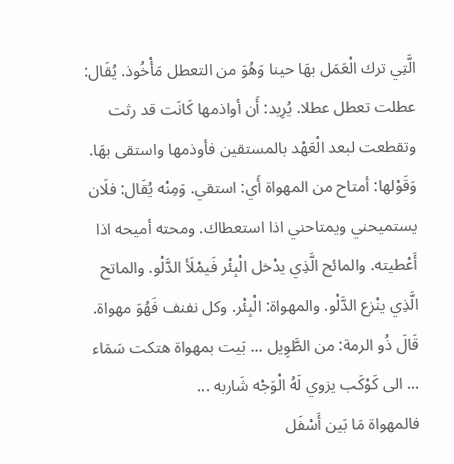الَّتِي ترك الْعَمَل بهَا حينا وَهُوَ من التعطل مَأْخُوذ. يُقَال: عطلت تعطل عطلا. يُرِيد: أَن أواذمها كَانَت قد رثت وتقطعت لبعد الْعَهْد بالمستقين فأوذمها واستقى بهَا.
وَقَوْلها: أمتاح من المهواة أَي: استقي. وَمِنْه يُقَال: فلَان يستميحني ويمتاحني اذا استعطاك. ومحته أميحه اذا أَعْطيته. والمائح الَّذِي يدْخل الْبِئْر فَيمْلَأ الدَّلْو. والماتح الَّذِي ينْزع الدَّلْو. والمهواة: الْبِئْر. وكل نفنف فَهُوَ مهواة. قَالَ ذُو الرمة: من الطَّوِيل ... بَيت بمهواة هتكت سَمَاء ... الى كَوْكَب يزوي لَهُ الْوَجْه شَاربه ...
فالمهواة مَا بَين أَسْفَل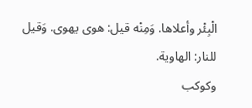الْبِئْر وأعلاها. وَمِنْه قيل: هوى يهوى. وَقيل للنار: الهاوية.
وكوكب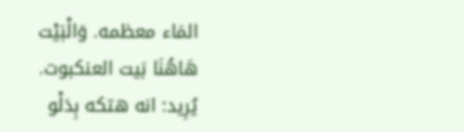المَاء معظمه. وَالْبَيْت هَاهُنَا بَيت العنكبوت. يُرِيد: انه هتكه بِدَلْو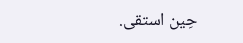حِين استقى.